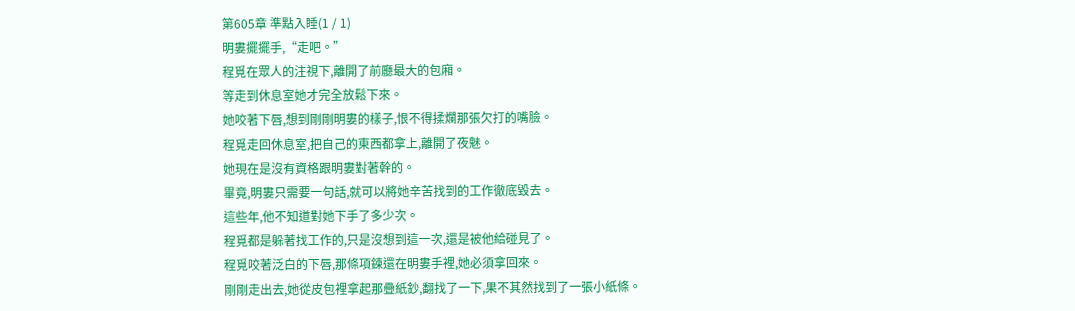第605章 準點入睡(1 / 1)
明婁擺擺手,“走吧。”
程覓在眾人的注視下,離開了前廳最大的包廂。
等走到休息室她才完全放鬆下來。
她咬著下唇,想到剛剛明婁的樣子,恨不得揉爛那張欠打的嘴臉。
程覓走回休息室,把自己的東西都拿上,離開了夜魅。
她現在是沒有資格跟明婁對著幹的。
畢竟,明婁只需要一句話,就可以將她辛苦找到的工作徹底毀去。
這些年,他不知道對她下手了多少次。
程覓都是躲著找工作的,只是沒想到這一次,還是被他給碰見了。
程覓咬著泛白的下唇,那條項鍊還在明婁手裡,她必須拿回來。
剛剛走出去,她從皮包裡拿起那疊紙鈔,翻找了一下,果不其然找到了一張小紙條。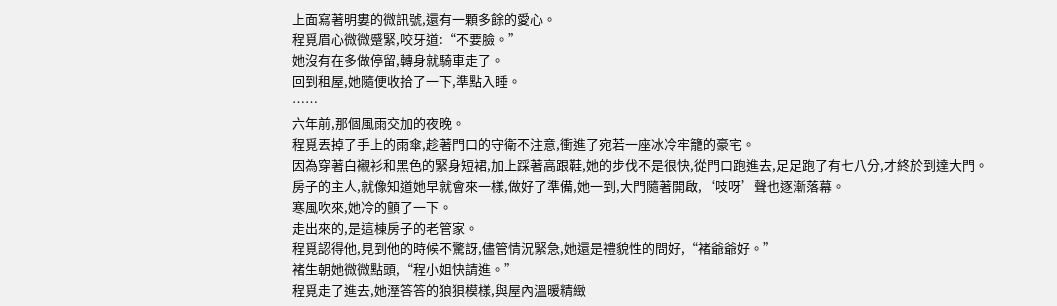上面寫著明婁的微訊號,還有一顆多餘的愛心。
程覓眉心微微蹙緊,咬牙道:“不要臉。”
她沒有在多做停留,轉身就騎車走了。
回到租屋,她隨便收拾了一下,準點入睡。
……
六年前,那個風雨交加的夜晚。
程覓丟掉了手上的雨傘,趁著門口的守衛不注意,衝進了宛若一座冰冷牢籠的豪宅。
因為穿著白襯衫和黑色的緊身短裙,加上踩著高跟鞋,她的步伐不是很快,從門口跑進去,足足跑了有七八分,才終於到達大門。
房子的主人,就像知道她早就會來一樣,做好了準備,她一到,大門隨著開啟,‘吱呀’聲也逐漸落幕。
寒風吹來,她冷的顫了一下。
走出來的,是這棟房子的老管家。
程覓認得他,見到他的時候不驚訝,儘管情況緊急,她還是禮貌性的問好,“褚爺爺好。”
褚生朝她微微點頭,“程小姐快請進。”
程覓走了進去,她溼答答的狼狽模樣,與屋內溫暖精緻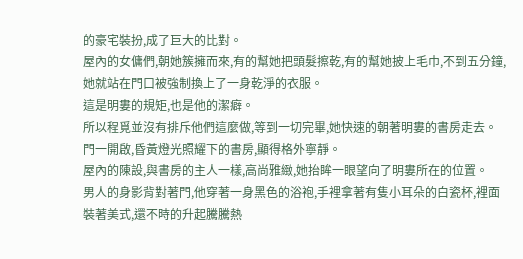的豪宅裝扮,成了巨大的比對。
屋內的女傭們,朝她簇擁而來,有的幫她把頭髮擦乾,有的幫她披上毛巾,不到五分鐘,她就站在門口被強制換上了一身乾淨的衣服。
這是明婁的規矩,也是他的潔癖。
所以程覓並沒有排斥他們這麼做,等到一切完畢,她快速的朝著明婁的書房走去。
門一開啟,昏黃燈光照耀下的書房,顯得格外寧靜。
屋內的陳設,與書房的主人一樣,高尚雅緻,她抬眸一眼望向了明婁所在的位置。
男人的身影背對著門,他穿著一身黑色的浴袍,手裡拿著有隻小耳朵的白瓷杯,裡面裝著美式,還不時的升起騰騰熱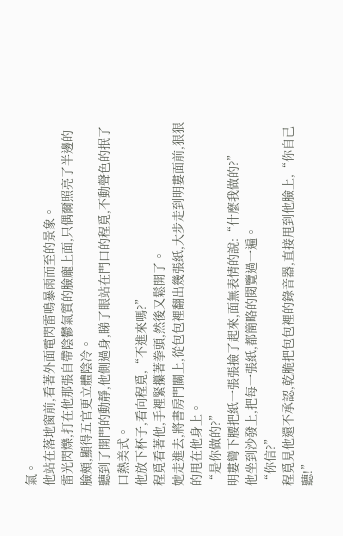氣。
他站在落地窗前,看著外面電閃雷鳴暴雨而至的景象。
雷光閃爍,打在他那張自帶陰鬱氣質的臉龐上面,只偶爾照亮了半邊的臉頰,顯得五官更立體陰冷。
聽到了開門的動靜,他側過身,睇了眼站在門口的程覓,不動聲色的抿了口熱美式。
他放下杯子,看向程覓,“不進來嗎?”
程覓看著他,手裡緊攥著拳頭,然後又鬆開了。
她走進去,將書房門關上,從包包裡翻出幾張紙,大步走到明婁面前,狠狠的甩在他身上。
“是你做的?”
明婁彎下腰把紙一張張撿了起來,面無表情的說:“什麼我做的?”
他坐到沙發上,把每一張紙,都簡略的閱覽過一遍。
“你信?”
程覓見他還不承認,乾脆把包包裡的錄音器,直接甩到他臉上,“你自己聽!”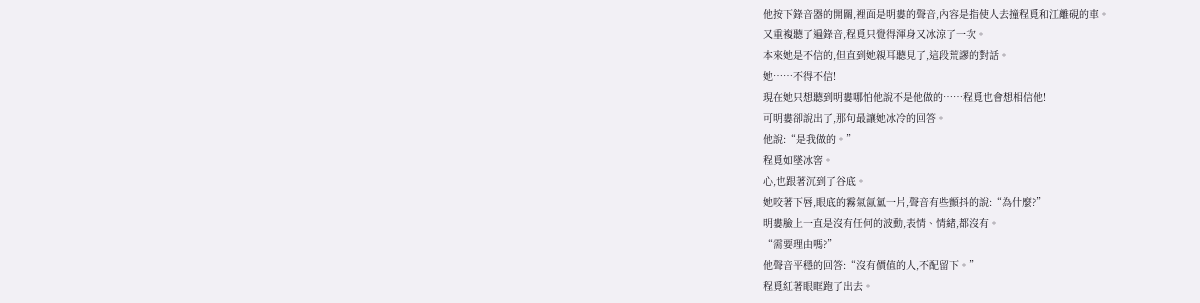他按下錄音器的開關,裡面是明婁的聲音,內容是指使人去撞程覓和江離硯的車。
又重複聽了遍錄音,程覓只覺得渾身又冰涼了一次。
本來她是不信的,但直到她親耳聽見了,這段荒謬的對話。
她……不得不信!
現在她只想聽到明婁哪怕他說不是他做的……程覓也會想相信他!
可明婁卻說出了,那句最讓她冰冷的回答。
他說:“是我做的。”
程覓如墜冰窖。
心,也跟著沉到了谷底。
她咬著下唇,眼底的霧氣氤氳一片,聲音有些顫抖的說:“為什麼?”
明婁臉上一直是沒有任何的波動,表情、情緒,都沒有。
“需要理由嗎?”
他聲音平穩的回答:“沒有價值的人,不配留下。”
程覓紅著眼眶跑了出去。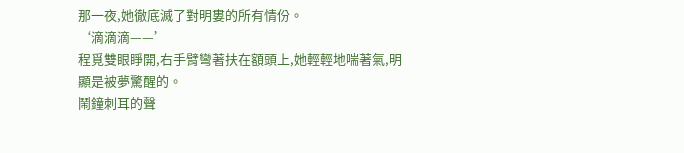那一夜,她徹底滅了對明婁的所有情份。
‘滴滴滴——’
程覓雙眼睜開,右手臂彎著扶在額頭上,她輕輕地喘著氣,明顯是被夢驚醒的。
鬧鐘刺耳的聲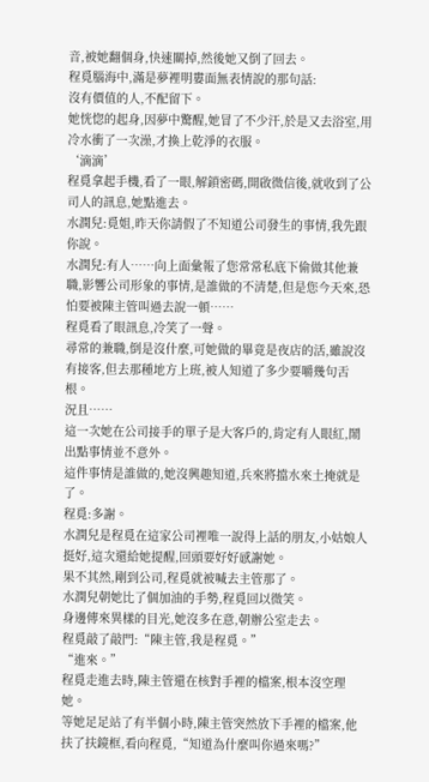音,被她翻個身,快速關掉,然後她又倒了回去。
程覓腦海中,滿是夢裡明婁面無表情說的那句話:
沒有價值的人,不配留下。
她恍惚的起身,因夢中驚醒,她冒了不少汗,於是又去浴室,用冷水衝了一次澡,才換上乾淨的衣服。
‘滴滴’
程覓拿起手機,看了一眼,解鎖密碼,開啟微信後,就收到了公司人的訊息,她點進去。
水潤兒:覓姐,昨天你請假了不知道公司發生的事情,我先跟你說。
水潤兒:有人……向上面彙報了您常常私底下偷做其他兼職,影響公司形象的事情,是誰做的不清楚,但是您今天來,恐怕要被陳主管叫過去說一頓……
程覓看了眼訊息,冷笑了一聲。
尋常的兼職,倒是沒什麼,可她做的畢竟是夜店的活,雖說沒有接客,但去那種地方上班,被人知道了多少要嚼幾句舌根。
況且……
這一次她在公司接手的單子是大客戶的,肯定有人眼紅,鬧出點事情並不意外。
這件事情是誰做的,她沒興趣知道,兵來將擋水來土掩就是了。
程覓:多謝。
水潤兒是程覓在這家公司裡唯一說得上話的朋友,小姑娘人挺好,這次還給她提醒,回頭要好好感謝她。
果不其然,剛到公司,程覓就被喊去主管那了。
水潤兒朝她比了個加油的手勢,程覓回以微笑。
身邊傳來異樣的目光,她沒多在意,朝辦公室走去。
程覓敲了敲門:“陳主管,我是程覓。”
“進來。”
程覓走進去時,陳主管還在核對手裡的檔案,根本沒空理她。
等她足足站了有半個小時,陳主管突然放下手裡的檔案,他扶了扶鏡框,看向程覓,“知道為什麼叫你過來嗎?”